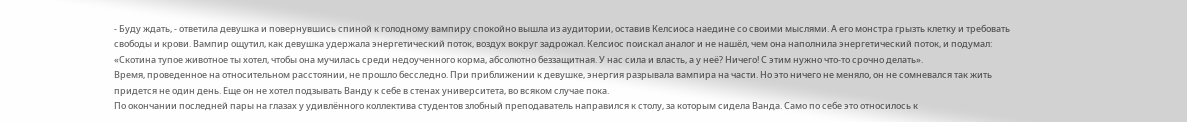- Буду ждать, - ответила девушка и повернувшись спиной к голодному вампиру спокойно вышла из аудитории, оставив Келсиоса наедине со своими мыслями. А его монстра грызть клетку и требовать свободы и крови. Вампир ощутил, как девушка удержала энергетический поток, воздух вокруг задрожал. Келсиос поискал аналог и не нашёл, чем она наполнила энергетический поток, и подумал:
«Скотина тупое животное ты хотел, чтобы она мучилась среди недоученного корма, абсолютно беззащитная. У нас сила и власть, а у неё? Ничего! С этим нужно что-то срочно делать».
Время, проведенное на относительном расстоянии, не прошло бесследно. При приближении к девушке, энергия разрывала вампира на части. Но это ничего не меняло, он не сомневался так жить придется не один день. Еще он не хотел подзывать Ванду к себе в стенах университета, во всяком случае пока.
По окончании последней пары на глазах у удивлённого коллектива студентов злобный преподаватель направился к столу, за которым сидела Ванда. Само по себе это относилось к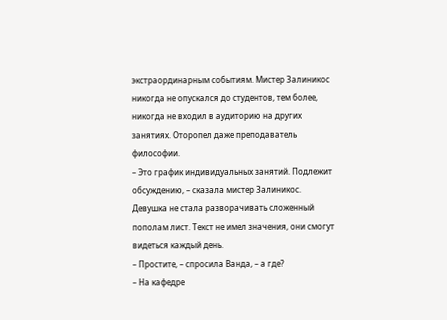экстраординарным событиям. Мистер Залиникос никогда не опускался до студентов, тем более, никогда не входил в аудиторию на других занятиях. Оторопел даже преподаватель философии.
– Это график индивидуальных занятий. Подлежит обсуждению, – сказала мистер Залиникос.
Девушка не стала разворачивать сложенный пополам лист. Текст не имел значения, они смогут видеться каждый день.
– Простите, – спросила Ванда, – а где?
– На кафедре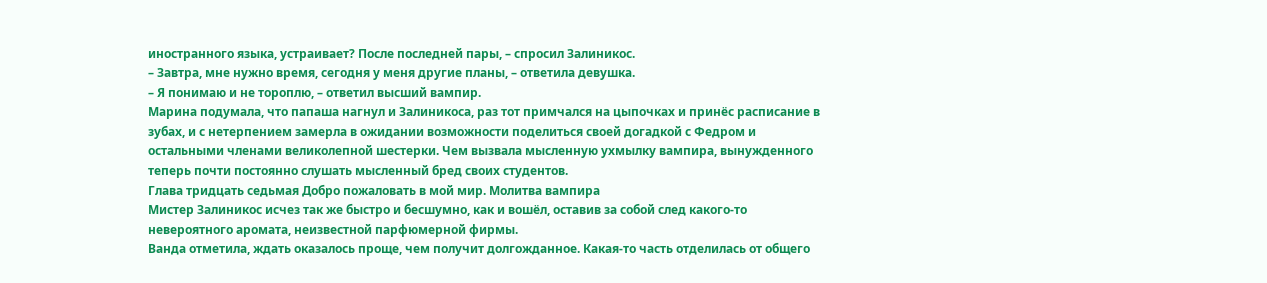иностранного языка, устраивает? После последней пары, – спросил Залиникос.
– Завтра, мне нужно время, сегодня у меня другие планы, – ответила девушка.
– Я понимаю и не тороплю, – ответил высший вампир.
Марина подумала, что папаша нагнул и Залиникоса, раз тот примчался на цыпочках и принёс расписание в зубах, и с нетерпением замерла в ожидании возможности поделиться своей догадкой с Федром и остальными членами великолепной шестерки. Чем вызвала мысленную ухмылку вампира, вынужденного теперь почти постоянно слушать мысленный бред своих студентов.
Глава тридцать седьмая Добро пожаловать в мой мир. Молитва вампира
Мистер Залиникос исчез так же быстро и бесшумно, как и вошёл, оставив за собой след какого-то невероятного аромата, неизвестной парфюмерной фирмы.
Ванда отметила, ждать оказалось проще, чем получит долгожданное. Какая-то часть отделилась от общего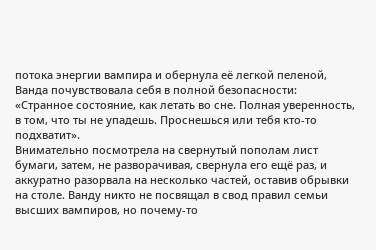потока энергии вампира и обернула её легкой пеленой, Ванда почувствовала себя в полной безопасности:
«Странное состояние, как летать во сне. Полная уверенность, в том, что ты не упадешь. Проснешься или тебя кто-то подхватит».
Внимательно посмотрела на свернутый пополам лист бумаги, затем, не разворачивая, свернула его ещё раз, и аккуратно разорвала на несколько частей, оставив обрывки на столе. Ванду никто не посвящал в свод правил семьи высших вампиров, но почему-то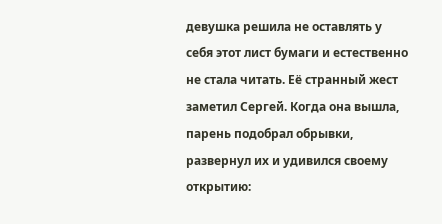девушка решила не оставлять у себя этот лист бумаги и естественно не стала читать. Её странный жест заметил Сергей. Когда она вышла, парень подобрал обрывки, развернул их и удивился своему открытию: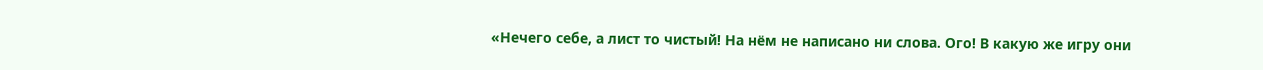«Нечего себе, а лист то чистый! На нём не написано ни слова. Ого! В какую же игру они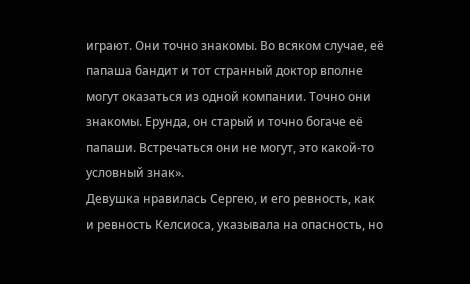играют. Они точно знакомы. Во всяком случае, её папаша бандит и тот странный доктор вполне могут оказаться из одной компании. Точно они знакомы. Ерунда, он старый и точно богаче её папаши. Встречаться они не могут, это какой-то условный знак».
Девушка нравилась Сергею, и его ревность, как и ревность Келсиоса, указывала на опасность, но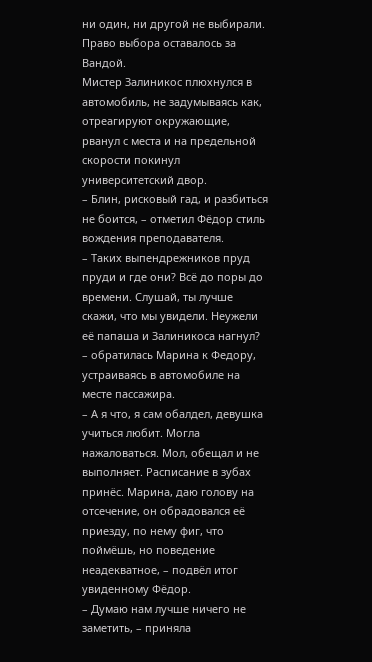ни один, ни другой не выбирали. Право выбора оставалось за Вандой.
Мистер Залиникос плюхнулся в автомобиль, не задумываясь как, отреагируют окружающие, рванул с места и на предельной скорости покинул университетский двор.
– Блин, рисковый гад, и разбиться не боится, – отметил Фёдор стиль вождения преподавателя.
– Таких выпендрежников пруд пруди и где они? Всё до поры до времени. Слушай, ты лучше скажи, что мы увидели. Неужели её папаша и Залиникоса нагнул? – обратилась Марина к Федору, устраиваясь в автомобиле на месте пассажира.
– А я что, я сам обалдел, девушка учиться любит. Могла нажаловаться. Мол, обещал и не выполняет. Расписание в зубах принёс. Марина, даю голову на отсечение, он обрадовался её приезду, по нему фиг, что поймёшь, но поведение неадекватное, – подвёл итог увиденному Фёдор.
– Думаю нам лучше ничего не заметить, – приняла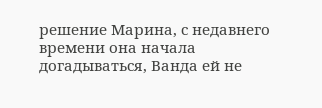решение Марина, с недавнего времени она начала догадываться, Ванда ей не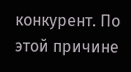конкурент. По этой причине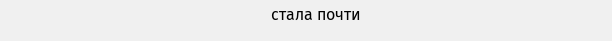стала почти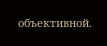объективной.